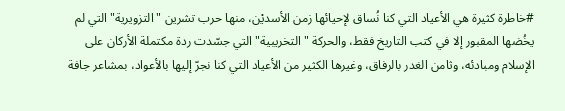#خاطرة كثيرة هي الأعياد التي كنا نُساق لإحيائها زمن الأسديْن، منها حرب تشرين "التزويرية" التي لم يخُضها المقبور إلا في كتب التاريخ فقط، والحركة "التخريبية" التي جسّدت ردة مكتملة الأركان على الإسلام ومبادئه، وثامن الغدر بالرفاق، وغيرها الكثير من الأعياد التي كنا نجرّ إليها بالأعواد، بمشاعر جافة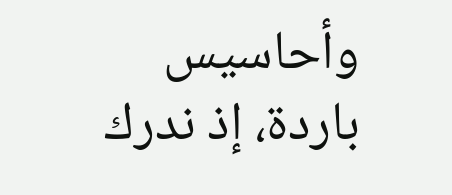وأحاسيس باردة، إذ ندرك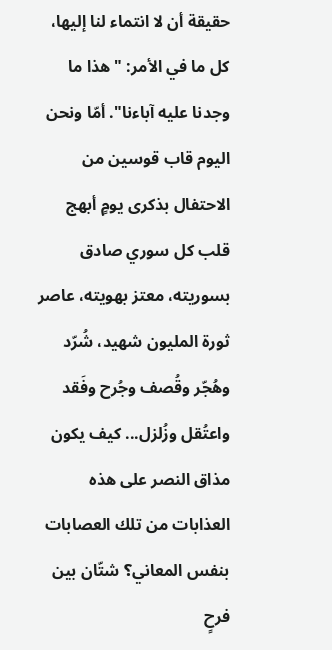حقيقة أن لا انتماء لنا إليها، كل ما في الأمر: "هذا ما وجدنا عليه آباءنا". أمّا ونحن اليوم قاب قوسين من الاحتفال بذكرى يومٍ أبهج قلب كل سوري صادق بسوريته، معتز بهويته، عاصر ثورة المليون شهيد، شُرّد وهُجّر وقُصف وجُرح وفَقد واعتُقل وزُلزل... كيف يكون مذاق النصر على هذه العذابات من تلك العصابات بنفس المعاني؟ شتّان بين فرحٍ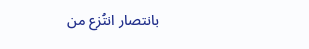بانتصار انتُزع من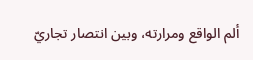ألم الواقع ومرارته، وبين انتصار تجاريّ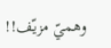وهميّ مزيّف!!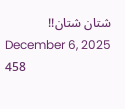شتان شتان!!
December 6, 2025 458